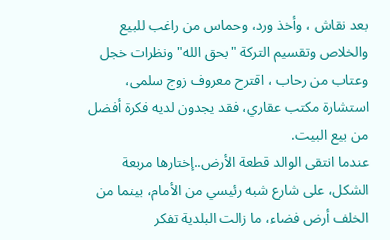بعد نقاش ، وأخذ ورد، وحماس من راغب للبيع والخلاص وتقسيم التركة "بحق الله" ونظرات خجل وعتاب من رحاب ، اقترح معروف زوج سلمى، استشارة مكتب عقاري، فقد يجدون لديه فكرة أفضل من بيع البيت.
عندما انتقى الوالد قطعة الأرض..إختارها مربعة الشكل، على شارع شبه رئيسي من الأمام، بينما من الخلف أرض فضاء، ما زالت البلدية تفكر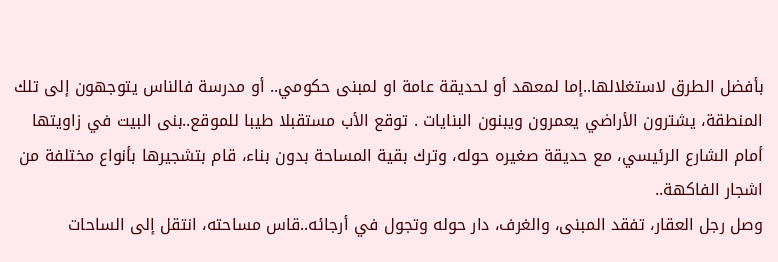بأفضل الطرق لاستغلالها..إما لمعهد أو لحديقة عامة او لمبنى حكومي.. أو مدرسة فالناس يتوجهون إلى تلك المنطقة، يشترون الأراضي يعمرون ويبنون البنايات . توقع الأب مستقبلا طيبا للموقع..بنى البيت في زاويتها أمام الشارع الرئيسي، مع حديقة صغيره حوله، وترك بقية المساحة بدون بناء، قام بتشجيرها بأنواع مختلفة من اشجار الفاكهة..
وصل رجل العقار، تفقد المبنى، والغرف، دار حوله وتجول في أرجائه..قاس مساحته، انتقل إلى الساحات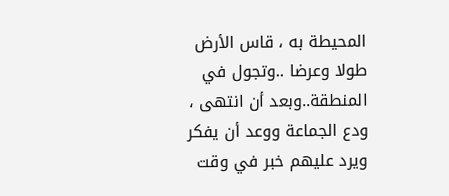المحيطة به ، قاس الأرض طولا وعرضا ..وتجول في المنطقة..وبعد أن انتهى ، ودع الجماعة ووعد أن يفكر ويرد عليهم خبر في وقت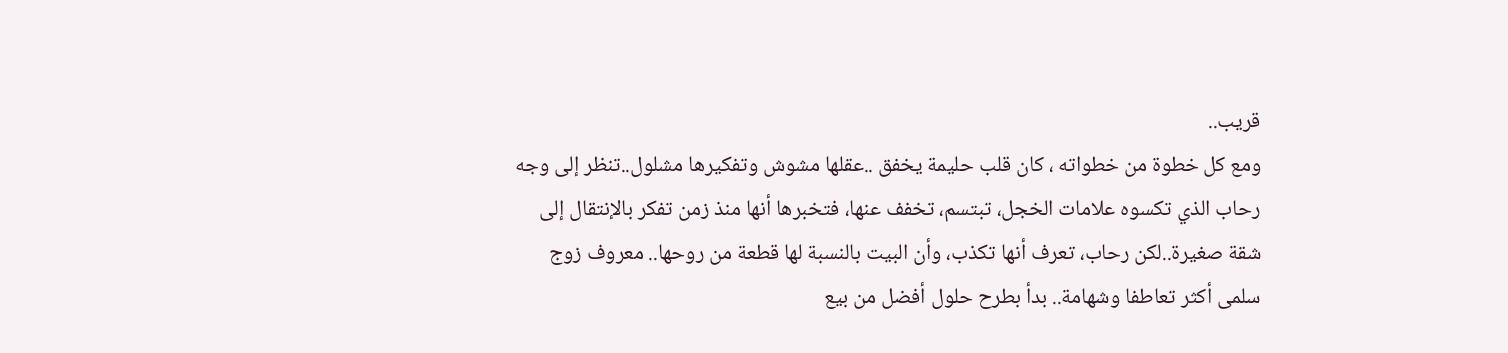قريب..
ومع كل خطوة من خطواته ، كان قلب حليمة يخفق ..عقلها مشوش وتفكيرها مشلول..تنظر إلى وجه رحاب الذي تكسوه علامات الخجل، تبتسم، تخفف عنها، فتخبرها أنها منذ زمن تفكر بالإنتقال إلى شقة صغيرة..لكن رحاب، تعرف أنها تكذب، وأن البيت بالنسبة لها قطعة من روحها.. معروف زوج سلمى أكثر تعاطفا وشهامة.. بدأ بطرح حلول أفضل من بيع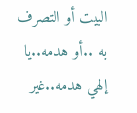البيت أو التصرف به ..أو هدمه..يا إلهي هدمه..غير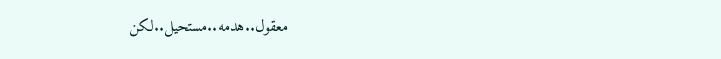معقول..هدمه..مستحيل..لكن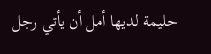حليمة لديها أمل أن يأتي رجل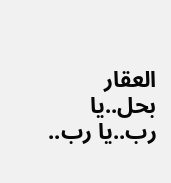العقار بحل..يا رب..يا رب..